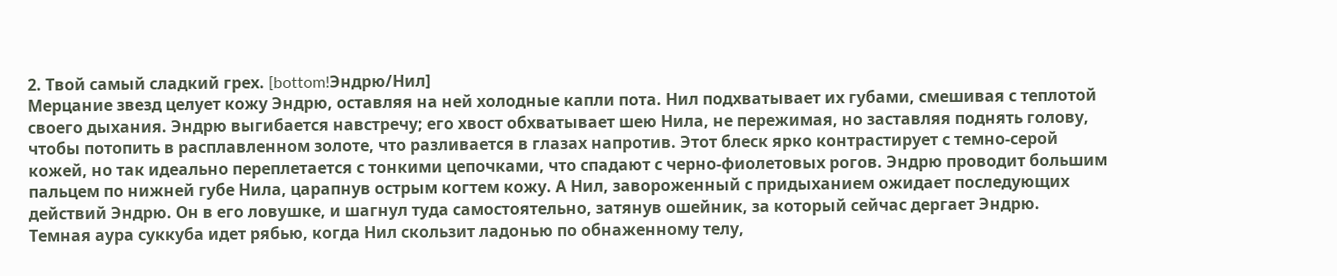2. Твой самый сладкий грех. [bottom!Эндрю/Нил]
Мерцание звезд целует кожу Эндрю, оставляя на ней холодные капли пота. Нил подхватывает их губами, смешивая с теплотой своего дыхания. Эндрю выгибается навстречу; его хвост обхватывает шею Нила, не пережимая, но заставляя поднять голову, чтобы потопить в расплавленном золоте, что разливается в глазах напротив. Этот блеск ярко контрастирует с темно-серой кожей, но так идеально переплетается с тонкими цепочками, что спадают с черно-фиолетовых рогов. Эндрю проводит большим пальцем по нижней губе Нила, царапнув острым когтем кожу. А Нил, завороженный с придыханием ожидает последующих действий Эндрю. Он в его ловушке, и шагнул туда самостоятельно, затянув ошейник, за который сейчас дергает Эндрю.
Темная аура суккуба идет рябью, когда Нил скользит ладонью по обнаженному телу,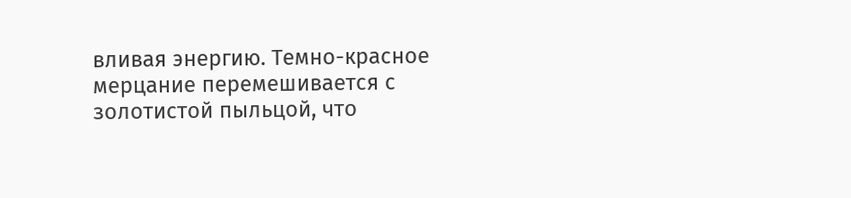вливая энергию. Темно-красное мерцание перемешивается с золотистой пыльцой, что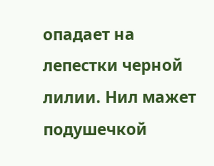опадает на лепестки черной лилии. Нил мажет подушечкой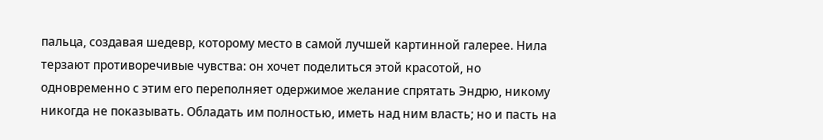пальца, создавая шедевр, которому место в самой лучшей картинной галерее. Нила терзают противоречивые чувства: он хочет поделиться этой красотой, но одновременно с этим его переполняет одержимое желание спрятать Эндрю, никому никогда не показывать. Обладать им полностью, иметь над ним власть; но и пасть на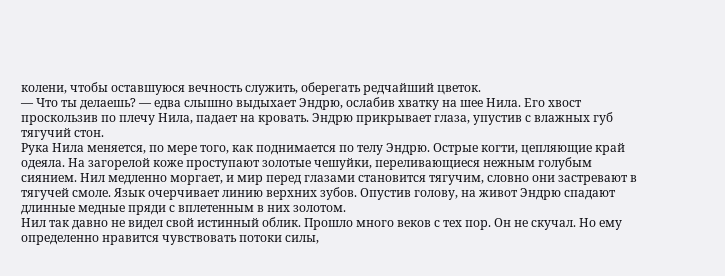колени, чтобы оставшуюся вечность служить, оберегать редчайший цветок.
— Что ты делаешь? — едва слышно выдыхает Эндрю, ослабив хватку на шее Нила. Его хвост проскользив по плечу Нила, падает на кровать. Эндрю прикрывает глаза, упустив с влажных губ тягучий стон.
Рука Нила меняется, по мере того, как поднимается по телу Эндрю. Острые когти, цепляющие край одеяла. На загорелой коже проступают золотые чешуйки, переливающиеся нежным голубым сиянием. Нил медленно моргает, и мир перед глазами становится тягучим, словно они застревают в тягучей смоле. Язык очерчивает линию верхних зубов. Опустив голову, на живот Эндрю спадают длинные медные пряди с вплетенным в них золотом.
Нил так давно не видел свой истинный облик. Прошло много веков с тех пор. Он не скучал. Но ему определенно нравится чувствовать потоки силы,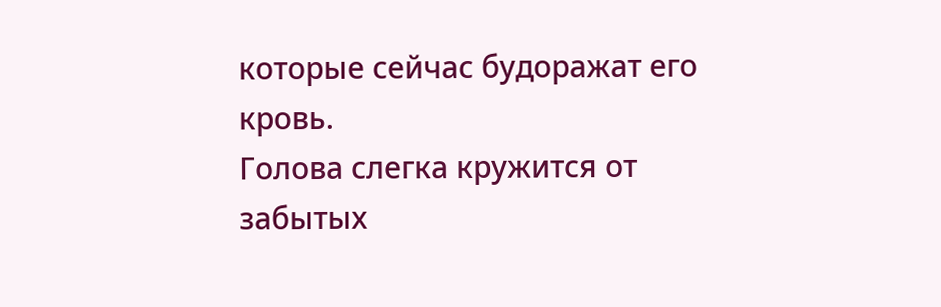которые сейчас будоражат его кровь.
Голова слегка кружится от забытых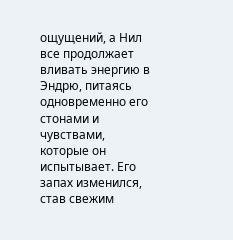ощущений, а Нил все продолжает вливать энергию в Эндрю, питаясь одновременно его стонами и чувствами, которые он испытывает. Его запах изменился, став свежим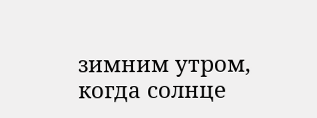зимним утром, когда солнце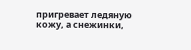пригревает ледяную кожу, а снежинки,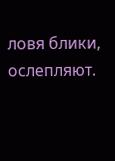ловя блики, ослепляют.